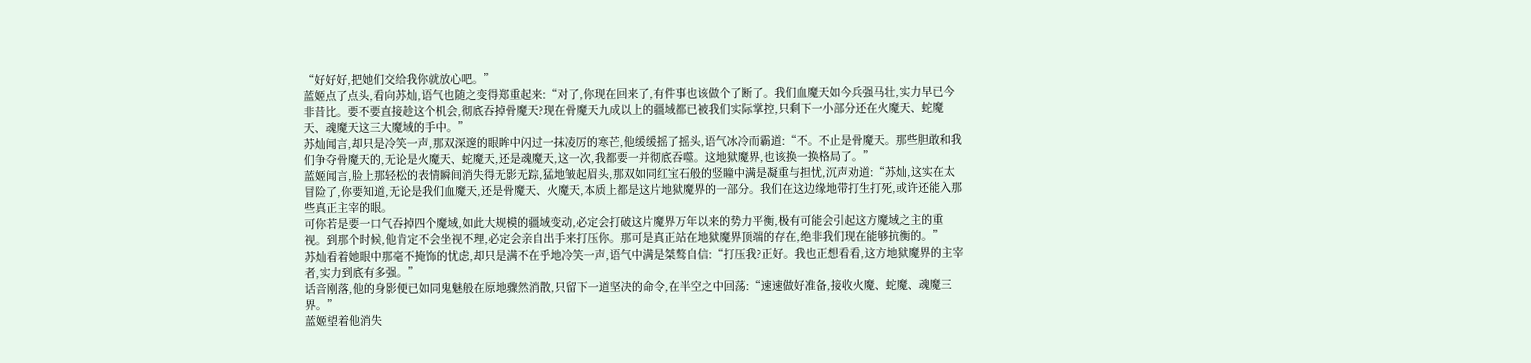“好好好,把她们交给我你就放心吧。”
蓝姬点了点头,看向苏灿,语气也随之变得郑重起来:“对了,你现在回来了,有件事也该做个了断了。我们血魔天如今兵强马壮,实力早已今非昔比。要不要直接趁这个机会,彻底吞掉骨魔天?现在骨魔天九成以上的疆域都已被我们实际掌控,只剩下一小部分还在火魔天、蛇魔天、魂魔天这三大魔域的手中。”
苏灿闻言,却只是冷笑一声,那双深邃的眼眸中闪过一抹凌厉的寒芒,他缓缓摇了摇头,语气冰冷而霸道:“不。不止是骨魔天。那些胆敢和我们争夺骨魔天的,无论是火魔天、蛇魔天,还是魂魔天,这一次,我都要一并彻底吞噬。这地狱魔界,也该换一换格局了。”
蓝姬闻言,脸上那轻松的表情瞬间消失得无影无踪,猛地皱起眉头,那双如同红宝石般的竖瞳中满是凝重与担忧,沉声劝道:“苏灿,这实在太冒险了,你要知道,无论是我们血魔天,还是骨魔天、火魔天,本质上都是这片地狱魔界的一部分。我们在这边缘地带打生打死,或许还能入那些真正主宰的眼。
可你若是要一口气吞掉四个魔域,如此大规模的疆域变动,必定会打破这片魔界万年以来的势力平衡,极有可能会引起这方魔域之主的重视。到那个时候,他肯定不会坐视不理,必定会亲自出手来打压你。那可是真正站在地狱魔界顶端的存在,绝非我们现在能够抗衡的。”
苏灿看着她眼中那毫不掩饰的忧虑,却只是满不在乎地冷笑一声,语气中满是桀骜自信:“打压我?正好。我也正想看看,这方地狱魔界的主宰者,实力到底有多强。”
话音刚落,他的身影便已如同鬼魅般在原地骤然消散,只留下一道坚决的命令,在半空之中回荡:“速速做好准备,接收火魔、蛇魔、魂魔三界。”
蓝姬望着他消失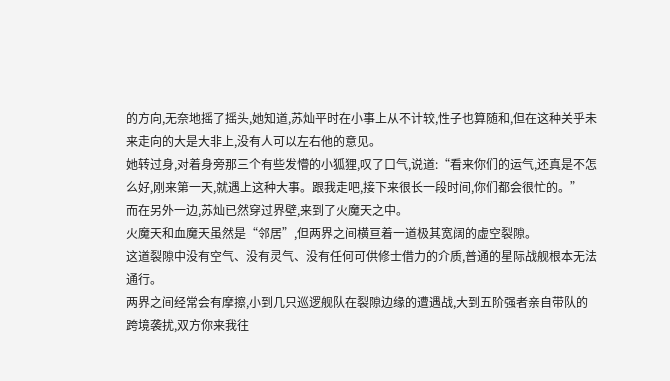的方向,无奈地摇了摇头,她知道,苏灿平时在小事上从不计较,性子也算随和,但在这种关乎未来走向的大是大非上,没有人可以左右他的意见。
她转过身,对着身旁那三个有些发懵的小狐狸,叹了口气,说道:“看来你们的运气,还真是不怎么好,刚来第一天,就遇上这种大事。跟我走吧,接下来很长一段时间,你们都会很忙的。”
而在另外一边,苏灿已然穿过界壁,来到了火魔天之中。
火魔天和血魔天虽然是“邻居”,但两界之间横亘着一道极其宽阔的虚空裂隙。
这道裂隙中没有空气、没有灵气、没有任何可供修士借力的介质,普通的星际战舰根本无法通行。
两界之间经常会有摩擦,小到几只巡逻舰队在裂隙边缘的遭遇战,大到五阶强者亲自带队的跨境袭扰,双方你来我往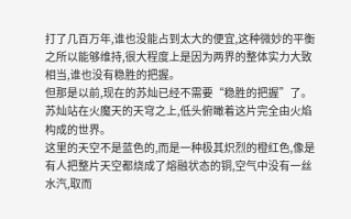打了几百万年,谁也没能占到太大的便宜,这种微妙的平衡之所以能够维持,很大程度上是因为两界的整体实力大致相当,谁也没有稳胜的把握。
但那是以前,现在的苏灿已经不需要“稳胜的把握”了。
苏灿站在火魔天的天穹之上,低头俯瞰着这片完全由火焰构成的世界。
这里的天空不是蓝色的,而是一种极其炽烈的橙红色,像是有人把整片天空都烧成了熔融状态的铜,空气中没有一丝水汽,取而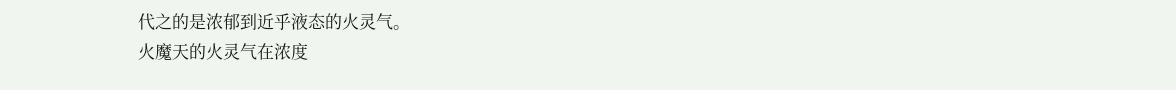代之的是浓郁到近乎液态的火灵气。
火魔天的火灵气在浓度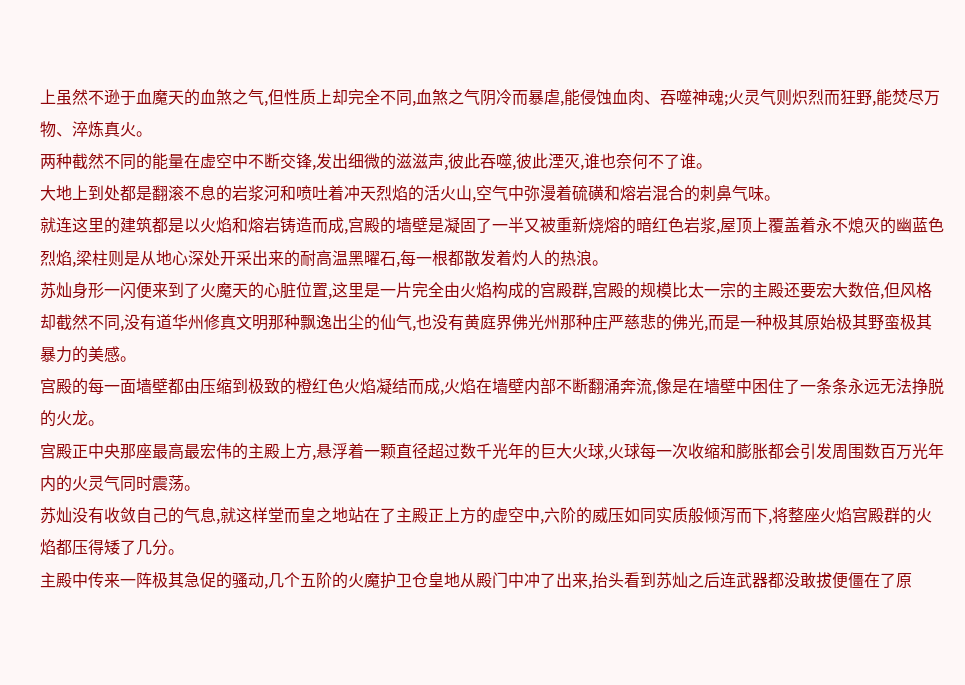上虽然不逊于血魔天的血煞之气,但性质上却完全不同,血煞之气阴冷而暴虐,能侵蚀血肉、吞噬神魂;火灵气则炽烈而狂野,能焚尽万物、淬炼真火。
两种截然不同的能量在虚空中不断交锋,发出细微的滋滋声,彼此吞噬,彼此湮灭,谁也奈何不了谁。
大地上到处都是翻滚不息的岩浆河和喷吐着冲天烈焰的活火山,空气中弥漫着硫磺和熔岩混合的刺鼻气味。
就连这里的建筑都是以火焰和熔岩铸造而成,宫殿的墙壁是凝固了一半又被重新烧熔的暗红色岩浆,屋顶上覆盖着永不熄灭的幽蓝色烈焰,梁柱则是从地心深处开采出来的耐高温黑曜石,每一根都散发着灼人的热浪。
苏灿身形一闪便来到了火魔天的心脏位置,这里是一片完全由火焰构成的宫殿群,宫殿的规模比太一宗的主殿还要宏大数倍,但风格却截然不同,没有道华州修真文明那种飘逸出尘的仙气,也没有黄庭界佛光州那种庄严慈悲的佛光,而是一种极其原始极其野蛮极其暴力的美感。
宫殿的每一面墙壁都由压缩到极致的橙红色火焰凝结而成,火焰在墙壁内部不断翻涌奔流,像是在墙壁中困住了一条条永远无法挣脱的火龙。
宫殿正中央那座最高最宏伟的主殿上方,悬浮着一颗直径超过数千光年的巨大火球,火球每一次收缩和膨胀都会引发周围数百万光年内的火灵气同时震荡。
苏灿没有收敛自己的气息,就这样堂而皇之地站在了主殿正上方的虚空中,六阶的威压如同实质般倾泻而下,将整座火焰宫殿群的火焰都压得矮了几分。
主殿中传来一阵极其急促的骚动,几个五阶的火魔护卫仓皇地从殿门中冲了出来,抬头看到苏灿之后连武器都没敢拔便僵在了原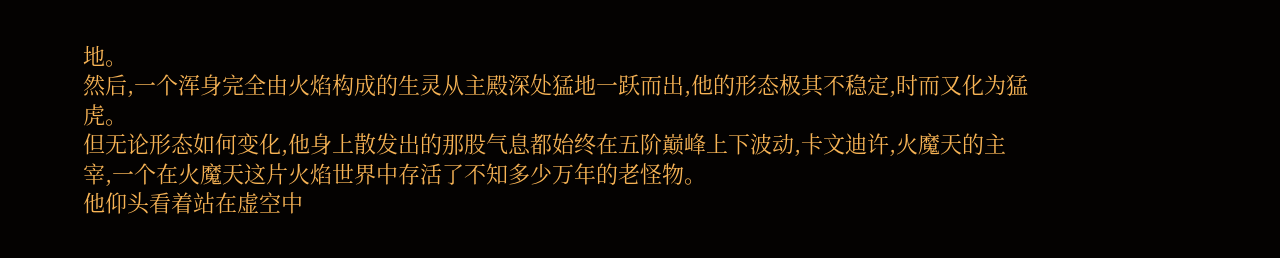地。
然后,一个浑身完全由火焰构成的生灵从主殿深处猛地一跃而出,他的形态极其不稳定,时而又化为猛虎。
但无论形态如何变化,他身上散发出的那股气息都始终在五阶巅峰上下波动,卡文迪许,火魔天的主宰,一个在火魔天这片火焰世界中存活了不知多少万年的老怪物。
他仰头看着站在虚空中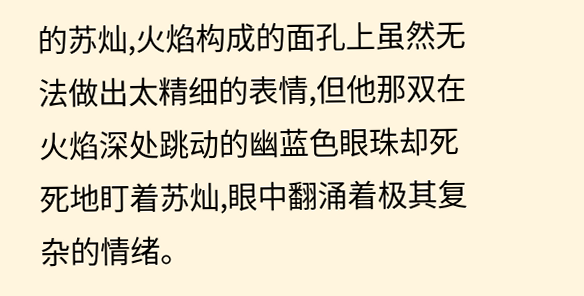的苏灿,火焰构成的面孔上虽然无法做出太精细的表情,但他那双在火焰深处跳动的幽蓝色眼珠却死死地盯着苏灿,眼中翻涌着极其复杂的情绪。